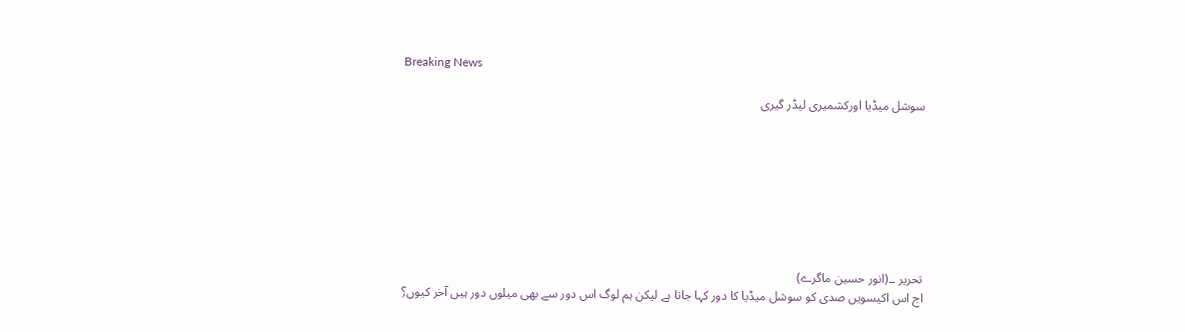Breaking News

سوشل میڈیا اورکشمیری لیڈر گیری








تحریر ۔۔(انور حسین ماگرے)
اج اس اکیسویں صدی کو سوشل میڈیا کا دور کہا جاتا ہے لیکن ہم لوگ اس دور سے بھی میلوں دور ہیں آخر کیوں؟ِ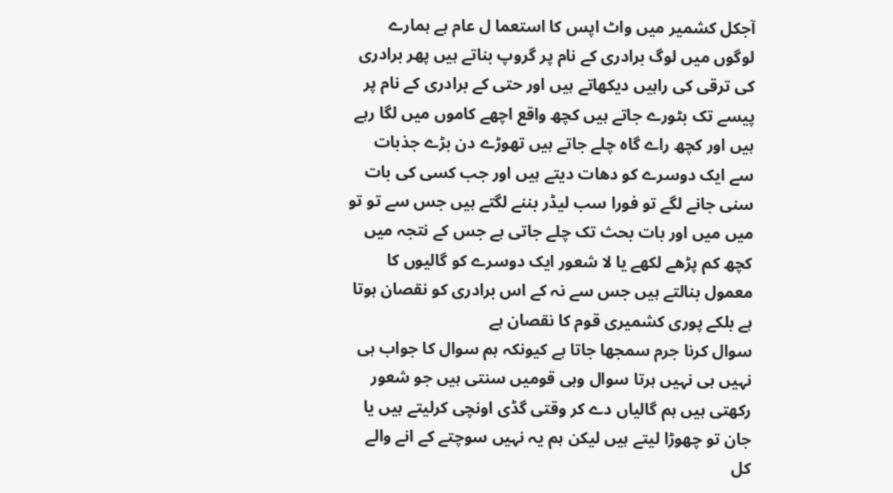آجکل کشمیر میں واٹ اپس کا استعما ل عام ہے ہمارے لوگوں میں لوگ برادری کے نام پر گروپ بناتے ہیں پھر برادری کی ترقی کی راہیں دیکھاتے ہیں اور حتی کے برادری کے نام پر پیسے تک بٹورے جاتے ہیں کچھ واقع اچھے کاموں میں لگا رہے ہیں اور کچھ راے گاہ چلے جاتے ہیں تھوڑے دن بڑے جذبات سے ایک دوسرے کو دھات دیتے ہیں اور جب کسی کی بات سنی جانے لگے تو فورا سب لیڈر بننے لگتے ہیں جس سے تو تو میں میں اور بات بحث تک چلے جاتی ہے جس کے نتجہ میں کچھ کم پڑھے لکھے یا لا شعور ایک دوسرے کو گالیوں کا معمول بنالتے ہیں جس سے نہ کے اس برادری کو نقصان ہوتا ہے بلکے پوری کشمیری قوم کا نقصان ہے
سوال کرنا جرم سمجھا جاتا ہے کیونکہ ہم سوال کا جواب ہی نہیں ہی نہیں ہرتا سوال وہی قومیں سنتی ہیں جو شعور رکھتی ہیں ہم گالیاں دے کر وقتی گڈی اونچی کرلیتے ہیں یا جان تو چھوڑا لیتے ہیں لیکن ہم یہ نہیں سوچتے کے انے والے کل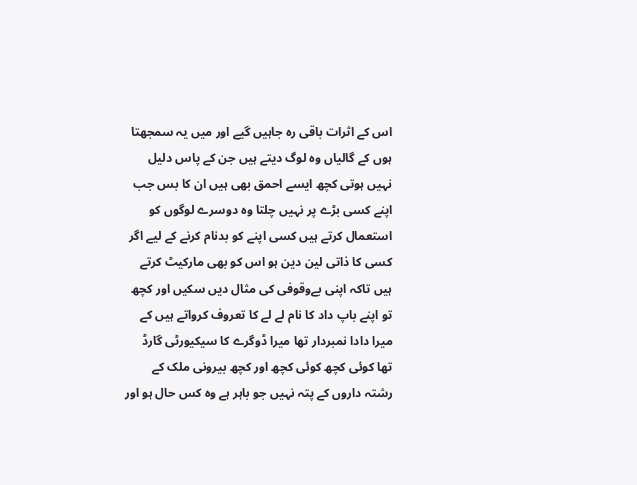اس کے اثرات باقی رہ جاہیں گیے اور میں یہ سمجھتا ہوں کے گالیاں وہ لوگ دیتے ہیں جن کے پاس دلیل نہیں ہوتی کچھ ایسے احمق بھی ہیں ان کا بس جب اپنے کسی بڑے پر نہیں چلتا وہ دوسرے لوگوں کو استعمال کرتے ہیں کسی اپنے کو بدنام کرنے کے لیے اگر کسی کا ذاتی لین دین ہو اس کو بھی مارکیٹ کرتے ہیں تاکہ اپنی بےوقوفی کی مثال دیں سکیں اور کچھ تو اپنے باپ داد کا نام لے لے کا تعروف کرواتے ہیں کے میرا دادا نمبردار تھا میرا ڈوگرے کا سیکیورٹی گارڈ تھا کوئی کچھ کوئی کچھ اور کچھ بیرونی ملک کے رشتہ داروں کے پتہ نہیں جو باہر ہے وہ کس حال ہو اور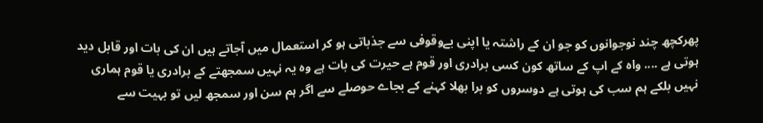پھرکچھ چند نوجوانوں کو جو ان کے راشتہ یا اپنی بےوقوفی سے جذباتی ہو کر استعمال میں آجاتے ہیں ان کی بات اور قابل دید ہوتی ہے .... واہ کے اپ کے ساتھ کون کسی برادری اور قوم ہے حیرت کی بات ہے وہ یہ نہیں سمجھتے کے برادری یا قوم ہماری نہیں بلکے ہم سب کی ہوتی ہے دوسروں کو برا بھلا کہنے کے بجاے حوصلے سے اگر ہم سن اور سمجھ لیں تو بہیت سے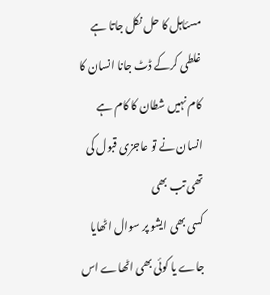مسئاہل کا حل نکل جاتا ہے
غلطی کرکے ڈٹ جانا انسان کا کام نہیں شطان کا کام ہے انسان نے تو عاجزی قبول کی تھی تب بھی
کسی بھی ایشو پر سوال اٹھایا جاے یا کوئی بھی اٹھاے اس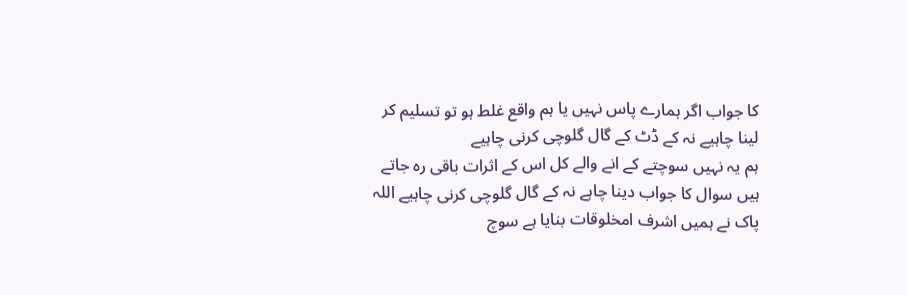کا جواب اگر ہمارے پاس نہیں یا ہم واقع غلط ہو تو تسلیم کر لینا چاہیے نہ کے ڈٹ کے گال گلوچی کرنی چاہیے
ہم یہ نہیں سوچتے کے انے والے کل اس کے اثرات باقی رہ جاتے ہیں سوال کا جواب دینا چاہے نہ کے گال گلوچی کرنی چاہیے اللہ پاک نے ہمیں اشرف امخلوقات بنایا ہے سوچ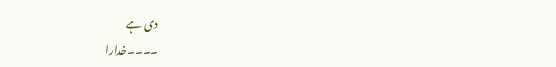دی ہے
۔۔۔۔خدارا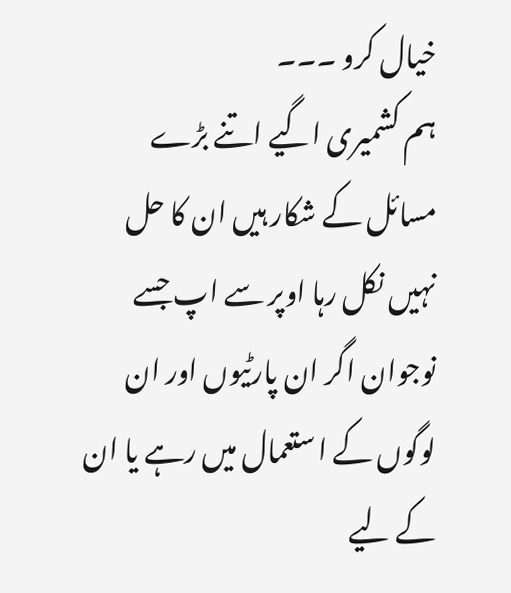خیال کرو ۔۔۔
ہم کشمیری اگیے اتنے بڑے مسائل کے شکار ہیں ان کا حل نہیں نکل رہا اوپر سے اپ جسے نوجوان اگر ان پارٹیوں اور ان لوگوں کے ا ستعمال میں رہے یا ان کے لیے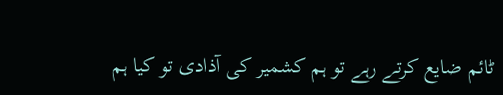ٹائم ضایع کرتے رہے تو ہم کشمیر کی آذادی تو کیا ہم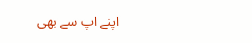اپنے اپ سے بھی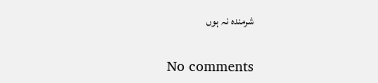شرمندہ نہ ہوں

No comments